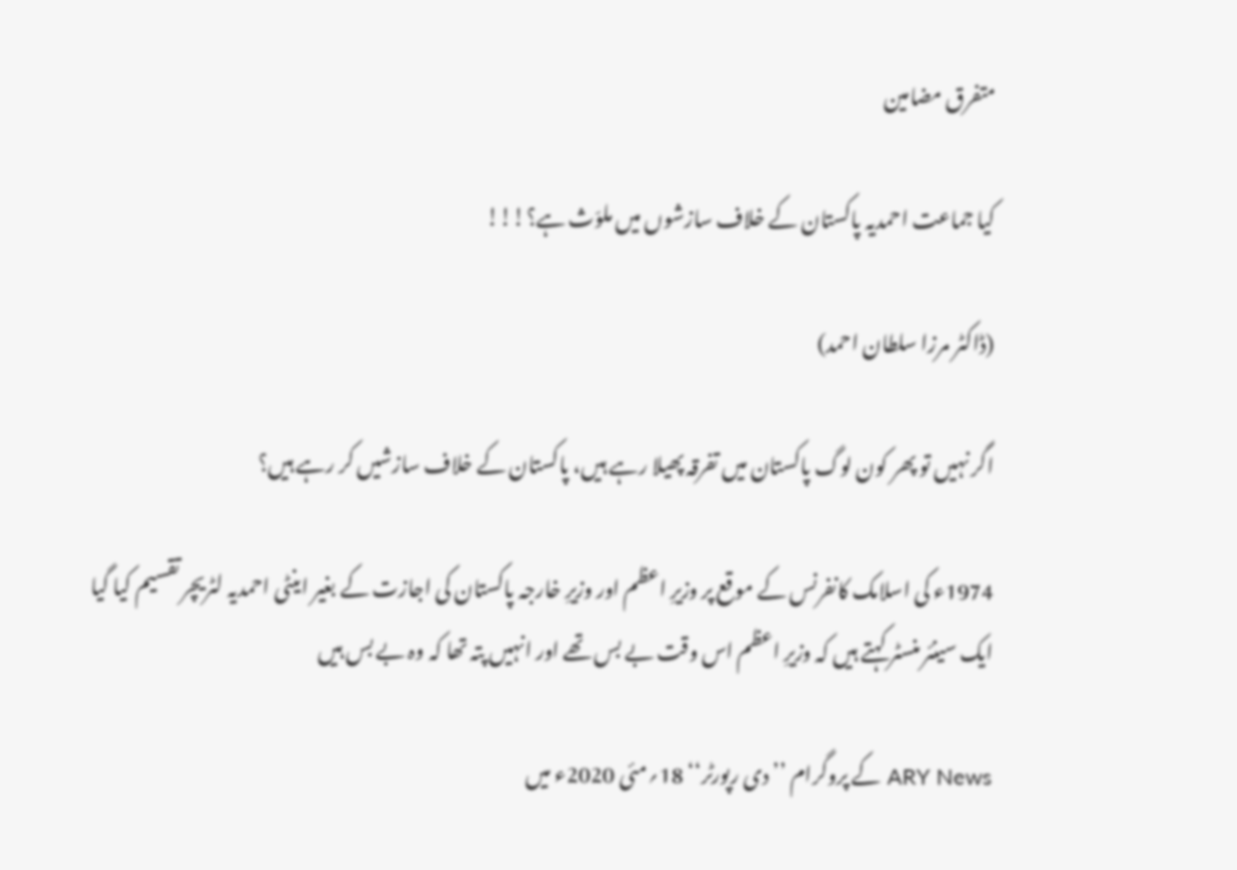متفرق مضامین

کیا جماعت احمدیہ پاکستان کے خلاف سازشوں میں ملوّث ہے؟!!!

(ڈاکٹر مرزا سلطان احمد)

اگر نہیں تو پھر کون لوگ پاکستان میں تفرقہ پھیلا رہے ہیں، پاکستان کے خلاف سازشیں کر رہے ہیں؟

1974ء کی اسلامک کانفرنس کے موقع پر وزیرِ اعظم اور وزیرِ خارجہ پاکستان کی اجازت کے بغیر اینٹی احمدیہ لٹریچر تقسیم کیا گیا
ایک سینئر منسٹر کہتے ہیں کہ وزیرِ اعظم اس وقت بے بس تھے اور انہیں پتہ تھا کہ وہ بے بس ہیں

ARY News کے پروگرام ’’دی رپورٹر‘‘ 18؍مئی 2020ء میں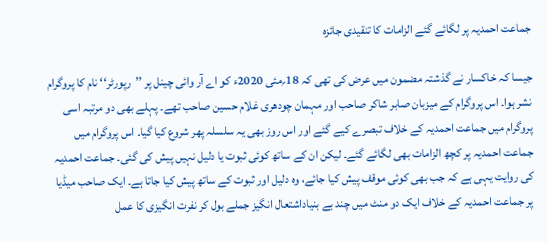جماعت احمدیہ پر لگائے گئے الزامات کا تنقیدی جائزہ

جیسا کہ خاکسار نے گذشتہ مضمون میں عرض کی تھی کہ 18؍مئی 2020ء کو اے آر وائی چینل پر ’’رپورٹر‘‘ نام کا پروگرام نشر ہوا۔ اس پروگرام کے میزبان صابر شاکر صاحب اور مہمان چودھری غلام حسین صاحب تھے۔ پہلے بھی دو مرتبہ اسی پروگرام میں جماعت احمدیہ کے خلاف تبصرے کیے گئے اور اس روز بھی یہ سلسلہ پھر شروع کیا گیا۔ اس پروگرام میں جماعت احمدیہ پر کچھ الزامات بھی لگائے گئے۔ لیکن ان کے ساتھ کوئی ثبوت یا دلیل نہیں پیش کی گئی۔ جماعت احمدیہ کی روایت یہی ہے کہ جب بھی کوئی موقف پیش کیا جائے، وہ دلیل اور ثبوت کے ساتھ پیش کیا جاتا ہے۔ ایک صاحب میڈیا پر جماعت احمدیہ کے خلاف ایک دو منٹ میں چند بے بنیاداشتعال انگیز جملے بول کر نفرت انگیزی کا عمل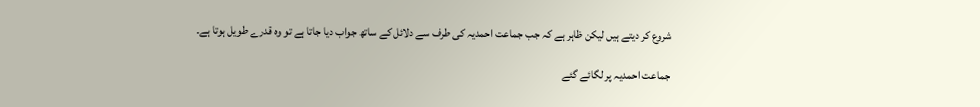شروع کر دیتے ہیں لیکن ظاہر ہے کہ جب جماعت احمدیہ کی طرف سے دلائل کے ساتھ جواب دیا جاتا ہے تو وہ قدرے طویل ہوتا ہے۔

جماعت احمدیہ پر لگائے گئے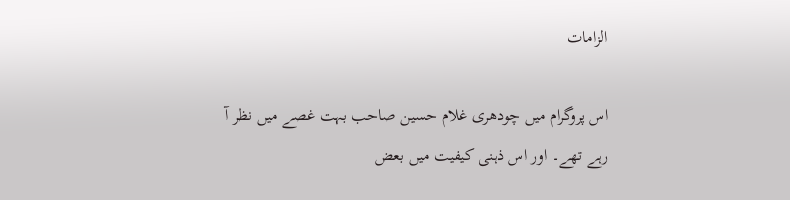الزامات

اس پروگرام میں چودھری غلام حسین صاحب بہت غصے میں نظر آ رہے تھے۔ اور اس ذہنی کیفیت میں بعض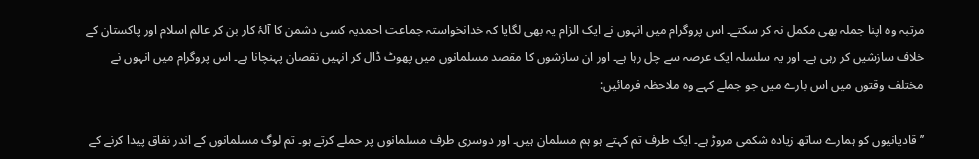مرتبہ وہ اپنا جملہ بھی مکمل نہ کر سکتے۔ اس پروگرام میں انہوں نے ایک الزام یہ بھی لگایا کہ خدانخواستہ جماعت احمدیہ کسی دشمن کا آلۂ کار بن کر عالم اسلام اور پاکستان کے خلاف سازشیں کر رہی ہے۔ اور یہ سلسلہ ایک عرصہ سے چل رہا ہے۔ اور ان سازشوں کا مقصد مسلمانوں میں پھوٹ ڈال کر انہیں نقصان پہنچانا ہے۔ اس پروگرام میں انہوں نے مختلف وقتوں میں اس بارے میں جو جملے کہے وہ ملاحظہ فرمائیں:

’’قادیانیوں کو ہمارے ساتھ زیادہ شکمی مروڑ ہے۔ ایک طرف تم کہتے ہو ہم مسلمان ہیں۔ اور دوسری طرف مسلمانوں پر حملے کرتے ہو۔ تم لوگ مسلمانوں کے اندر نفاق پیدا کرنے کے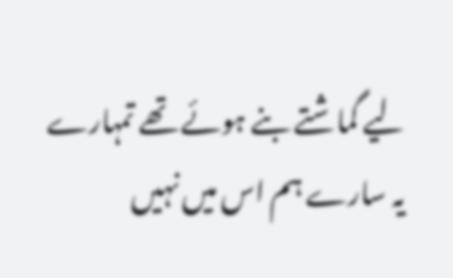لیے گماشتے بنے ہوئے تھے تمہارے یہ سارے ہم اس میں نہیں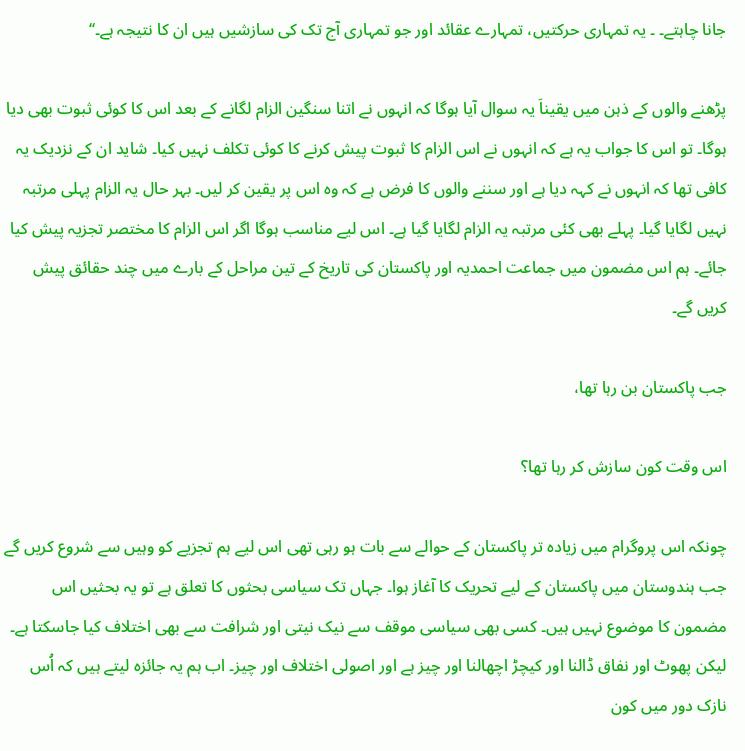جانا چاہتے۔ ۔ یہ تمہاری حرکتیں، تمہارے عقائد اور جو تمہاری آج تک کی سازشیں ہیں ان کا نتیجہ ہے۔‘‘

پڑھنے والوں کے ذہن میں یقیناَ یہ سوال آیا ہوگا کہ انہوں نے اتنا سنگین الزام لگانے کے بعد اس کا کوئی ثبوت بھی دیا ہوگا۔ تو اس کا جواب یہ ہے کہ انہوں نے اس الزام کا ثبوت پیش کرنے کا کوئی تکلف نہیں کیا۔ شاید ان کے نزدیک یہ کافی تھا کہ انہوں نے کہہ دیا ہے اور سننے والوں کا فرض ہے کہ وہ اس پر یقین کر لیں۔ بہر حال یہ الزام پہلی مرتبہ نہیں لگایا گیا۔ پہلے بھی کئی مرتبہ یہ الزام لگایا گیا ہے۔ اس لیے مناسب ہوگا اگر اس الزام کا مختصر تجزیہ پیش کیا جائے۔ ہم اس مضمون میں جماعت احمدیہ اور پاکستان کی تاریخ کے تین مراحل کے بارے میں چند حقائق پیش کریں گے۔

جب پاکستان بن رہا تھا،

اس وقت کون سازش کر رہا تھا؟

چونکہ اس پروگرام میں زیادہ تر پاکستان کے حوالے سے بات ہو رہی تھی اس لیے ہم تجزیے کو وہیں سے شروع کریں گے جب ہندوستان میں پاکستان کے لیے تحریک کا آغاز ہوا۔ جہاں تک سیاسی بحثوں کا تعلق ہے تو یہ بحثیں اس مضمون کا موضوع نہیں ہیں۔ کسی بھی سیاسی موقف سے نیک نیتی اور شرافت سے بھی اختلاف کیا جاسکتا ہے۔ لیکن پھوٹ اور نفاق ڈالنا اور کیچڑ اچھالنا اور چیز ہے اور اصولی اختلاف اور چیز۔ اب ہم یہ جائزہ لیتے ہیں کہ اُس نازک دور میں کون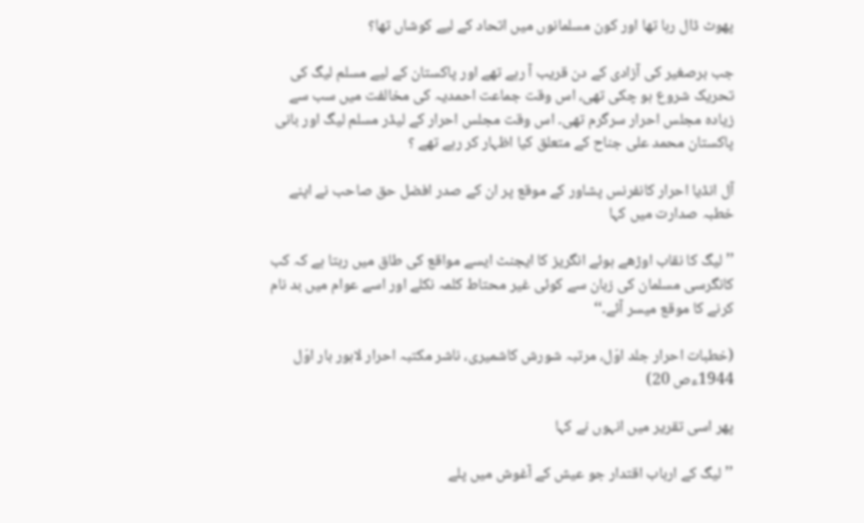پھوٹ ڈال رہا تھا اور کون مسلمانوں میں اتحاد کے لیے کوشاں تھا؟

جب برصغیر کی آزادی کے دن قریب آ رہے تھے اور پاکستان کے لیے مسلم لیگ کی تحریک شروع ہو چکی تھی، اس وقت جماعت احمدیہ کی مخالفت میں سب سے زیادہ مجلس احرار سرگرم تھی۔ اس وقت مجلس احرار کے لیڈر مسلم لیگ اور بانی پاکستان محمد علی جناح کے متعلق کیا اظہار کر رہے تھے ؟

آل انڈیا احرار کانفرنس پشاور کے موقع پر ان کے صدر افضل حق صاحب نے اپنے خطبہ صدارت میں کہا

’’لیگ کا نقاب اوڑھے ہوئے انگریز کا ایجنٹ ایسے مواقع کی طاق میں رہتا ہے کہ کب کانگرسی مسلمان کی زبان سے کوئی غیر محتاط کلمہ نکلے اور اسے عوام میں بد نام کرنے کا موقع میسر آئے۔‘‘

(خطبات احرار جلد اوّل، مرتبہ شورش کاشمیری، ناشر مکتبہ احرار لاہور بار اوّل 1944ءص 20)

پھر اسی تقریر میں انہوں نے کہا

’’لیگ کے ارباب اقتدار جو عیش کے آغوش میں پلے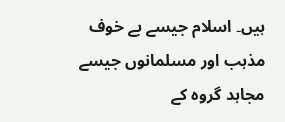ہیں۔ اسلام جیسے بے خوف مذہب اور مسلمانوں جیسے مجاہد گروہ کے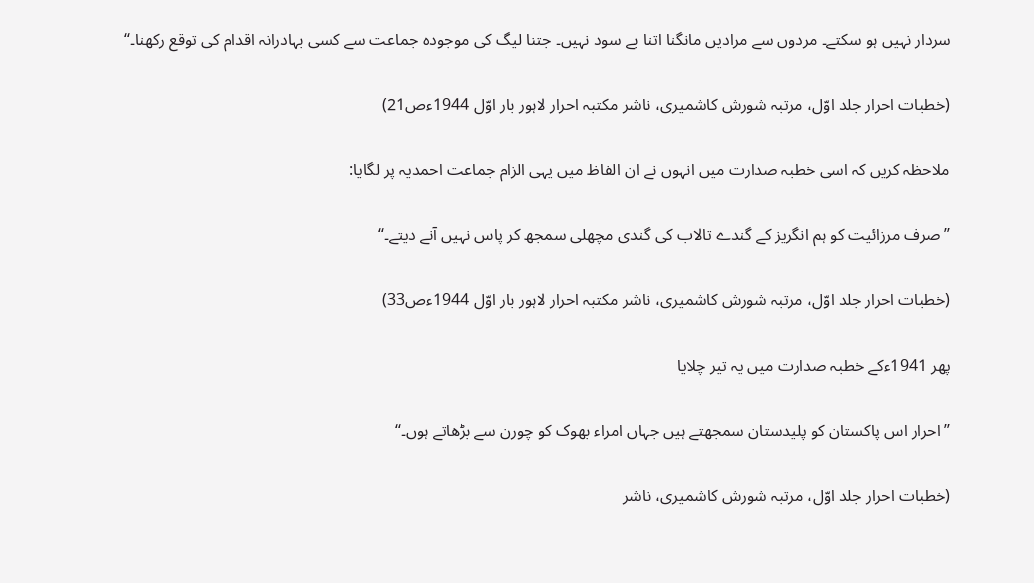سردار نہیں ہو سکتے۔ مردوں سے مرادیں مانگنا اتنا بے سود نہیں۔ جتنا لیگ کی موجودہ جماعت سے کسی بہادرانہ اقدام کی توقع رکھنا۔‘‘

(خطبات احرار جلد اوّل، مرتبہ شورش کاشمیری، ناشر مکتبہ احرار لاہور بار اوّل 1944ءص21)

ملاحظہ کریں کہ اسی خطبہ صدارت میں انہوں نے ان الفاظ میں یہی الزام جماعت احمدیہ پر لگایا:

’’صرف مرزائیت کو ہم انگریز کے گندے تالاب کی گندی مچھلی سمجھ کر پاس نہیں آنے دیتے۔‘‘

(خطبات احرار جلد اوّل، مرتبہ شورش کاشمیری، ناشر مکتبہ احرار لاہور بار اوّل 1944ءص33)

پھر 1941ءکے خطبہ صدارت میں یہ تیر چلایا

’’احرار اس پاکستان کو پلیدستان سمجھتے ہیں جہاں امراء بھوک کو چورن سے بڑھاتے ہوں۔‘‘

(خطبات احرار جلد اوّل، مرتبہ شورش کاشمیری، ناشر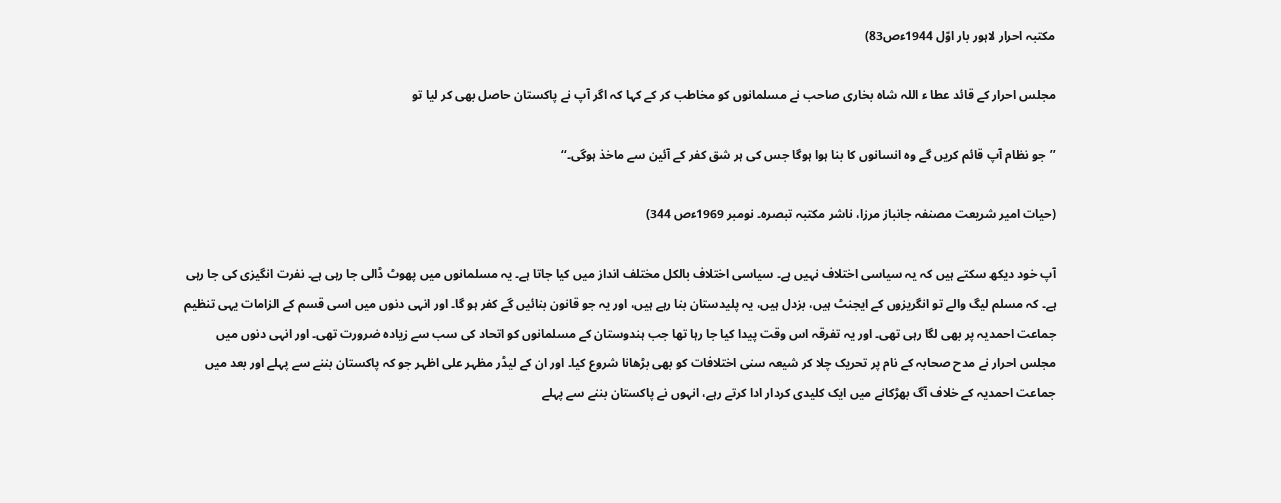مکتبہ احرار لاہور بار اوّل 1944ءص83)

مجلس احرار کے قائد عطا ء اللہ شاہ بخاری صاحب نے مسلمانوں کو مخاطب کر کے کہا کہ اگر آپ نے پاکستان حاصل بھی کر لیا تو

’’جو نظام آپ قائم کریں گے وہ انسانوں کا بنا ہوا ہوگا جس کی ہر شق کفر کے آئین سے ماخذ ہوگی۔‘‘

(حیات امیر شریعت مصنفہ جانباز مرزا، ناشر مکتبہ تبصرہ۔ نومبر 1969ءص 344)

آپ خود دیکھ سکتے ہیں کہ یہ سیاسی اختلاف نہیں ہے۔ سیاسی اختلاف بالکل مختلف انداز میں کیا جاتا ہے۔ یہ مسلمانوں میں پھوٹ ڈالی جا رہی ہے۔ نفرت انگیزی کی جا رہی ہے۔ کہ مسلم لیگ والے تو انگریزوں کے ایجنٹ ہیں، بزدل ہیں، یہ پلیدستان بنا رہے ہیں، اور یہ جو قانون بنائیں گے کفر ہو گا۔ اور انہی دنوں میں اسی قسم کے الزامات یہی تنظیم جماعت احمدیہ پر بھی لگا رہی تھی۔ اور یہ تفرقہ اس وقت پیدا کیا جا رہا تھا جب ہندوستان کے مسلمانوں کو اتحاد کی سب سے زیادہ ضرورت تھی۔ اور انہی دنوں میں مجلس احرار نے مدح صحابہ کے نام پر تحریک چلا کر شیعہ سنی اختلافات کو بھی بڑھانا شروع کیا۔ اور ان کے لیڈر مظہر علی اظہر جو کہ پاکستان بننے سے پہلے اور بعد میں جماعت احمدیہ کے خلاف آگ بھڑکانے میں ایک کلیدی کردار ادا کرتے رہے، انہوں نے پاکستان بننے سے پہلے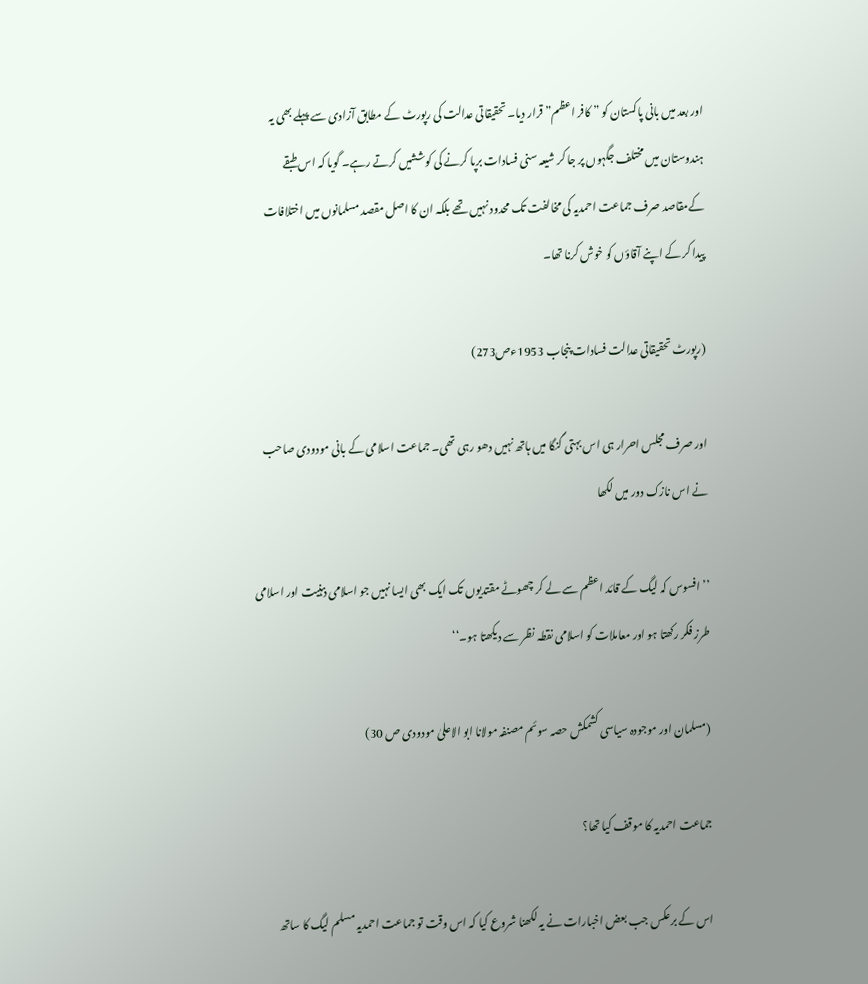اور بعد میں بانی پاکستان کو ” کافر اعظم” قرار دیا۔ تحقیقاتی عدالت کی رپورٹ کے مطابق آزادی سے پہلے بھی یہ ہندوستان میں مختلف جگہوں پر جا کر شیعہ سنی فسادات برپا کرنے کی کوششیں کرتے رہے۔ گویا کہ اس طبقے کےمقاصد صرف جماعت احمدیہ کی مخالفت تک محدود نہیں تھے بلکہ ان کا اصل مقصد مسلمانوں میں اختلافات پیدا کر کے اپنے آقاؤں کو خوش کرنا تھا۔

(رپورٹ تحقیقاتی عدالت فسادات پنجاب 1953ءص273)

اور صرف مجلس احرار ہی اس بہتی گنگا میں ہاتھ نہیں دھو رہی تھی۔ جماعت اسلامی کے بانی مودودی صاحب نے اس نازک دور میں لکھا

’’افسوس کہ لیگ کے قائد اعظم سے لے کر چھوٹے مقتدیوں تک ایک بھی ایسا نہیں جو اسلامی ذہنیت اور اسلامی طرز فکر رکھتا ہو اور معاملات کو اسلامی نقطہ نظر سے دیکھتا ہو۔‘‘

(مسلمان اور موجودہ سیاسی کشمکش حصہ سوئم مصنفہ مولانا ابو الاعلیٰ مودودی ص 30)

جماعت احمدیہ کا موقف کیا تھا؟

اس کے برعکس جب بعض اخبارات نے یہ لکھنا شروع کیا کہ اس وقت تو جماعت احمدیہ مسلم لیگ کا ساتھ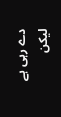دے رہی ہے لیکن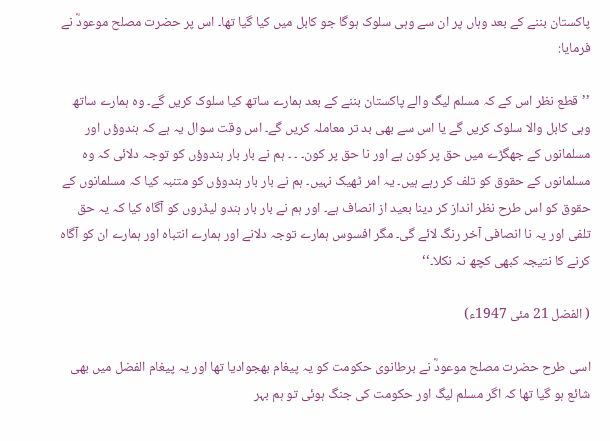پاکستان بننے کے بعد وہاں پر ان سے وہی سلوک ہوگا جو کابل میں کیا گیا تھا۔ اس پر حضرت مصلح موعودؓ نے فرمایا:

’’قطع نظر اس کے کہ مسلم لیگ والے پاکستان بننے کے بعد ہمارے ساتھ کیا سلوک کریں گے۔ وہ ہمارے ساتھ وہی کابل والا سلوک کریں گے یا اس سے بھی بد تر معاملہ کریں گے۔ اس وقت سوال یہ ہے کہ ہندوؤں اور مسلمانوں کے جھگڑے میں حق پر کون ہے اور نا حق پر کون۔ ۔ ۔ ہم نے بار بار ہندوؤں کو توجہ دلائی کہ وہ مسلمانوں کے حقوق کو تلف کر رہے ہیں۔ یہ امر ٹھیک نہیں۔ ہم نے بار بار ہندوؤں کو متنبہ کیا کہ مسلمانوں کے حقوق کو اس طرح نظر انداز کر دینا بعید از انصاف ہے۔ اور ہم نے بار بار ہندو لیڈروں کو آگاہ کیا کہ یہ حق تلفی اور یہ نا انصافی آخر رنگ لائے گی۔ مگر افسوس ہمارے توجہ دلانے اور ہمارے انتباہ اور ہمارے ان کو آگاہ کرنے کا نتیجہ کبھی کچھ نہ نکلا۔‘‘

( الفضل 21 مئی 1947ء)

اسی طرح حضرت مصلح موعودؓ نے برطانوی حکومت کو یہ پیغام بھجوادیا تھا اور یہ پیغام الفضل میں بھی شائع ہو گیا تھا کہ اگر مسلم لیگ اور حکومت کی جنگ ہوئی تو ہم بہر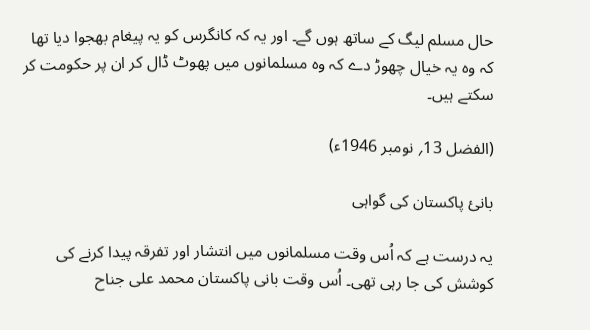حال مسلم لیگ کے ساتھ ہوں گے۔ اور یہ کہ کانگرس کو یہ پیغام بھجوا دیا تھا کہ وہ یہ خیال چھوڑ دے کہ وہ مسلمانوں میں پھوٹ ڈال کر ان پر حکومت کر سکتے ہیں۔

(الفضل 13؍ نومبر 1946ء)

بانیٔ پاکستان کی گواہی

یہ درست ہے کہ اُس وقت مسلمانوں میں انتشار اور تفرقہ پیدا کرنے کی کوشش کی جا رہی تھی۔ اُس وقت بانی پاکستان محمد علی جناح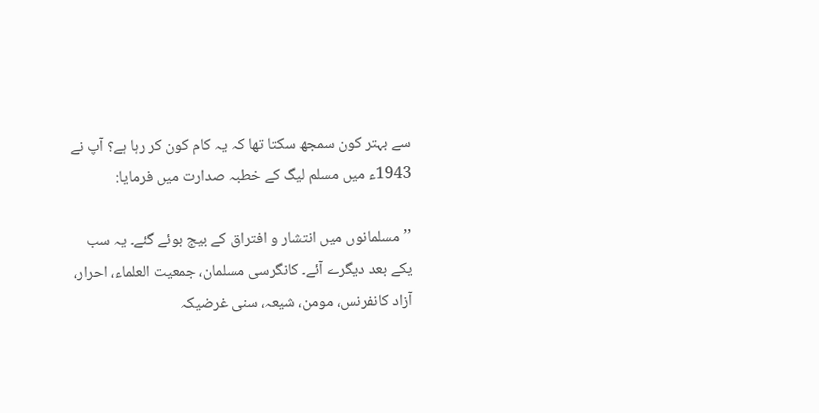سے بہتر کون سمجھ سکتا تھا کہ یہ کام کون کر رہا ہے؟ آپ نے 1943ء میں مسلم لیگ کے خطبہ صدارت میں فرمایا:

’’مسلمانوں میں انتشار و افتراق کے بیج بوئے گئے۔ یہ سب یکے بعد دیگرے آئے۔ کانگرسی مسلمان، جمعیت العلماء، احرار، آزاد کانفرنس، مومن، شیعہ، سنی غرضیکہ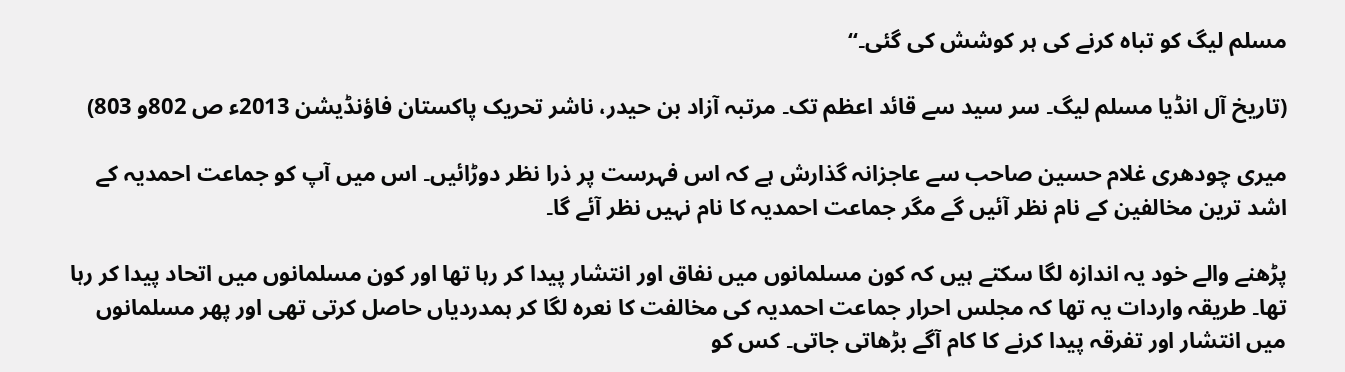مسلم لیگ کو تباہ کرنے کی ہر کوشش کی گئی۔‘‘

(تاریخ آل انڈیا مسلم لیگ۔ سر سید سے قائد اعظم تک۔ مرتبہ آزاد بن حیدر، ناشر تحریک پاکستان فاؤنڈیشن 2013ء ص 802و 803)

میری چودھری غلام حسین صاحب سے عاجزانہ گذارش ہے کہ اس فہرست پر ذرا نظر دوڑائیں۔ اس میں آپ کو جماعت احمدیہ کے اشد ترین مخالفین کے نام نظر آئیں گے مگر جماعت احمدیہ کا نام نہیں نظر آئے گا۔

پڑھنے والے خود یہ اندازہ لگا سکتے ہیں کہ کون مسلمانوں میں نفاق اور انتشار پیدا کر رہا تھا اور کون مسلمانوں میں اتحاد پیدا کر رہا تھا۔ طریقہ واردات یہ تھا کہ مجلس احرار جماعت احمدیہ کی مخالفت کا نعرہ لگا کر ہمدردیاں حاصل کرتی تھی اور پھر مسلمانوں میں انتشار اور تفرقہ پیدا کرنے کا کام آگے بڑھاتی جاتی۔ کس کو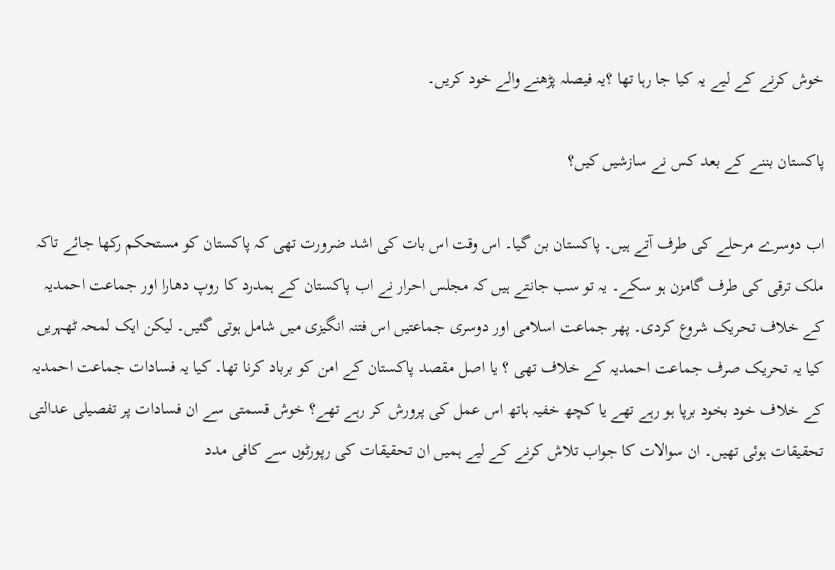خوش کرنے کے لیے یہ کیا جا رہا تھا ؟یہ فیصلہ پڑھنے والے خود کریں۔

پاکستان بننے کے بعد کس نے سازشیں کیں؟

اب دوسرے مرحلے کی طرف آتے ہیں۔ پاکستان بن گیا۔ اس وقت اس بات کی اشد ضرورت تھی کہ پاکستان کو مستحکم رکھا جائے تاکہ ملک ترقی کی طرف گامزن ہو سکے۔ یہ تو سب جانتے ہیں کہ مجلس احرار نے اب پاکستان کے ہمدرد کا روپ دھارا اور جماعت احمدیہ کے خلاف تحریک شروع کردی۔ پھر جماعت اسلامی اور دوسری جماعتیں اس فتنہ انگیزی میں شامل ہوتی گئیں۔ لیکن ایک لمحہ ٹھہریں کیا یہ تحریک صرف جماعت احمدیہ کے خلاف تھی ؟ یا اصل مقصد پاکستان کے امن کو برباد کرنا تھا۔ کیا یہ فسادات جماعت احمدیہ کے خلاف خود بخود برپا ہو رہے تھے یا کچھ خفیہ ہاتھ اس عمل کی پرورش کر رہے تھے؟ خوش قسمتی سے ان فسادات پر تفصیلی عدالتی تحقیقات ہوئی تھیں۔ ان سوالات کا جواب تلاش کرنے کے لیے ہمیں ان تحقیقات کی رپورٹوں سے کافی مدد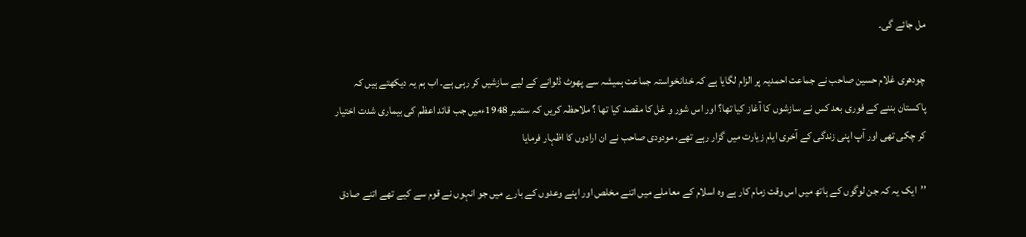مل جائے گی۔

چودھری غلام حسین صاحب نے جماعت احمدیہ پر الزام لگایا ہے کہ خدانخواستہ جماعت ہمیشہ سے پھوٹ ڈلوانے کے لیے سازشیں کر رہی ہے۔ اب ہم یہ دیکھتے ہیں کہ پاکستان بننے کے فوری بعد کس نے سازشوں کا آغاز کیا تھا؟ اور اس شور و غل کا مقصد کیا تھا ؟ ملاحظہ کریں کہ ستمبر 1948ءمیں جب قائد اعظم کی بیماری شدت اختیار کر چکی تھی اور آپ اپنی زندگی کے آخری ایام زیارت میں گزار رہے تھے، مودودی صاحب نے ان ارادوں کا اظہار فرمایا

’’ایک یہ کہ جن لوگوں کے ہاتھ میں اس وقت زمام کار ہے وہ اسلام کے معاملے میں اتنے مخلص اور اپنے وعدوں کے بارے میں جو انہوں نے قوم سے کیے تھے اتنے صادق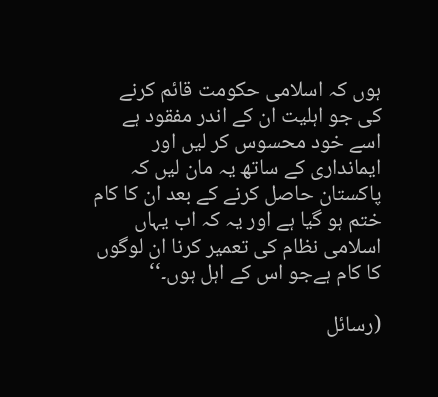ہوں کہ اسلامی حکومت قائم کرنے کی جو اہلیت ان کے اندر مفقود ہے اسے خود محسوس کر لیں اور ایمانداری کے ساتھ یہ مان لیں کہ پاکستان حاصل کرنے کے بعد ان کا کام ختم ہو گیا ہے اور یہ کہ اب یہاں اسلامی نظام کی تعمیر کرنا ان لوگوں کا کام ہےجو اس کے اہل ہوں۔‘‘

(رسائل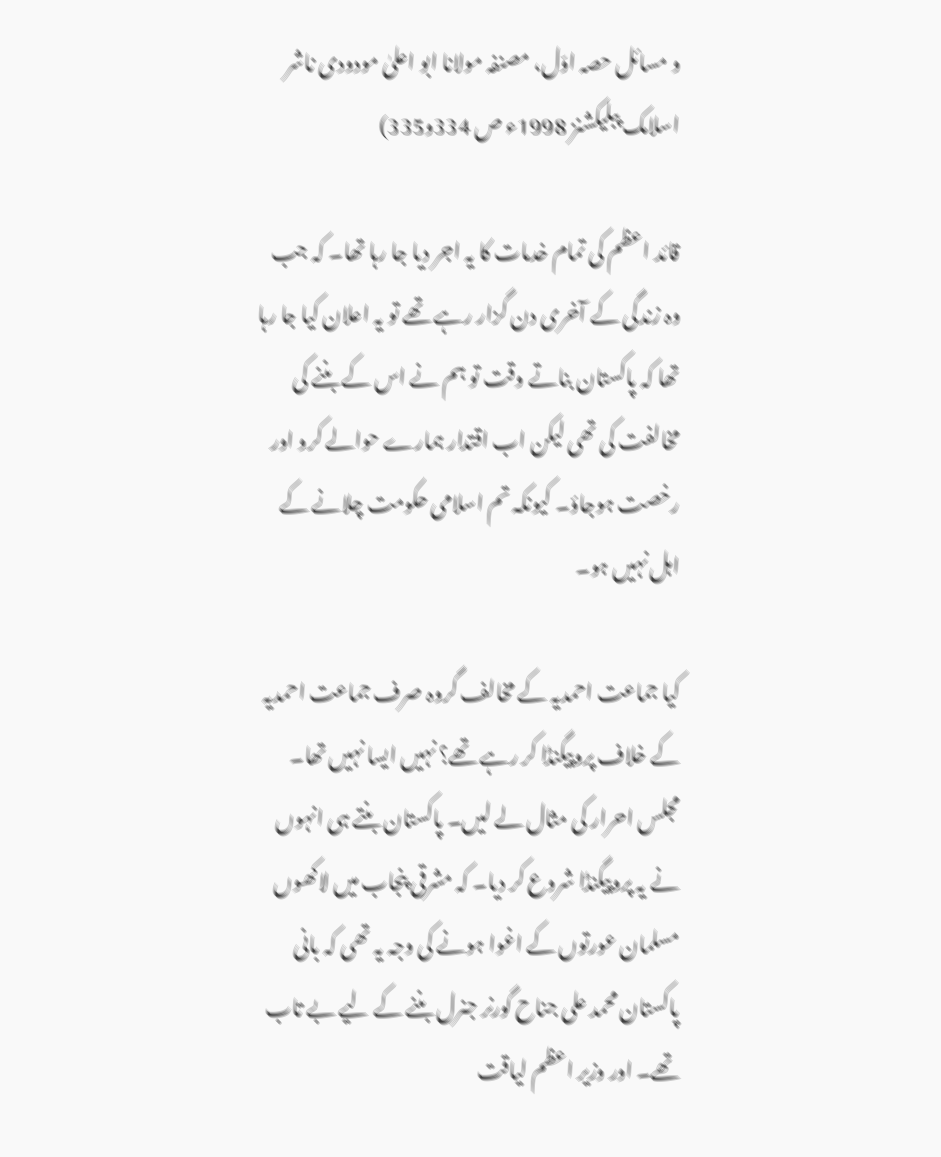و مسائل حصہ اوّل، مصنفہ مولانا ابو اعلیٰ مودودی ناشر اسلامک پبلیکشنز 1998ء ص 334و335)

قائد اعظم کی تمام خدمات کا یہ اجر دیا جا رہا تھا۔ کہ جب وہ زندگی کے آخری دن گزار رہے تھے تو یہ اعلان کیا جا رہا تھا کہ پاکستان بناتے وقت تو ہم نے اس کے بننے کی مخالفت کی تھی لیکن اب اقتدار ہمارے حوالے کرو اور رخصت ہوجاؤ۔ کیونکہ تم اسلامی حکومت چلانے کے اہل نہیں ہو۔

کیا جماعت احمدیہ کے مخالف گروہ صرف جماعت احمدیہ کے خلاف پروپیگنڈا کر رہے تھے؟ نہیں ایسا نہیں تھا۔ مجلس احرار کی مثال لے لیں۔ پاکستان بنتے ہی انہوں نے یہ پروپیگنڈا شروع کر دیا۔ کہ مشرقی پنجاب میں لاکھوں مسلمان عورتوں کے اغوا ہونے کی وجہ یہ تھی کہ بانی پاکستان محمد علی جناح گورنر جنرل بننے کے لیے بے تاب تھے۔ اور وزیر اعظم لیاقت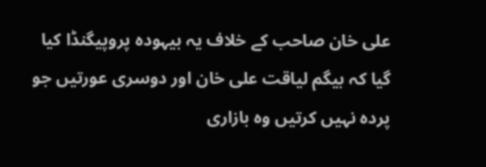علی خان صاحب کے خلاف یہ بیہودہ پروپیگنڈا کیا گیا کہ بیگم لیاقت علی خان اور دوسری عورتیں جو پردہ نہیں کرتیں وہ بازاری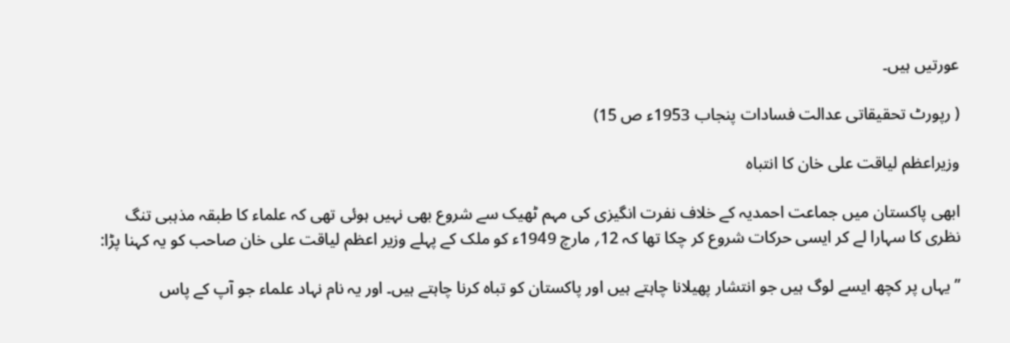عورتیں ہیں۔

( رپورٹ تحقیقاتی عدالت فسادات پنجاب 1953ء ص 15)

وزیراعظم لیاقت علی خان کا انتباہ

ابھی پاکستان میں جماعت احمدیہ کے خلاف نفرت انگیزی کی مہم ٹھیک سے شروع بھی نہیں ہوئی تھی کہ علماء کا طبقہ مذہبی تنگ نظری کا سہارا لے کر ایسی حرکات شروع کر چکا تھا کہ 12؍ مارچ 1949ء کو ملک کے پہلے وزیر اعظم لیاقت علی خان صاحب کو یہ کہنا پڑا:

’’یہاں پر کچھ ایسے لوگ ہیں جو انتشار پھیلانا چاہتے ہیں اور پاکستان کو تباہ کرنا چاہتے ہیں۔ اور یہ نام نہاد علماء جو آپ کے پاس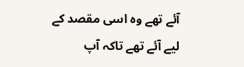آئے تھے وہ اسی مقصد کے لیے آئے تھے تاکہ آپ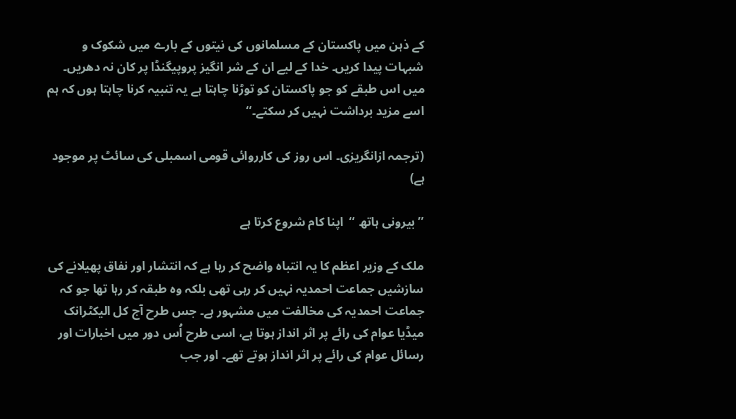کے ذہن میں پاکستان کے مسلمانوں کی نیتوں کے بارے میں شکوک و شبہات پیدا کریں۔ خدا کے لیے ان کے شر انگیز پروپیگنڈا پر کان نہ دھریں۔ میں اس طبقے کو جو پاکستان کو توڑنا چاہتا ہے یہ تنبیہ کرنا چاہتا ہوں کہ ہم اسے مزید برداشت نہیں کر سکتے۔‘‘

(ترجمہ ازانگریزی۔ اس روز کی کارروائی قومی اسمبلی کی سائٹ پر موجود ہے)

’’ بیرونی ہاتھ ‘‘  اپنا کام شروع کرتا ہے

ملک کے وزیر اعظم کا یہ انتباہ واضح کر رہا ہے کہ انتشار اور نفاق پھیلانے کی سازشیں جماعت احمدیہ نہیں کر رہی تھی بلکہ وہ طبقہ کر رہا تھا جو کہ جماعت احمدیہ کی مخالفت میں مشہور ہے۔ جس طرح آج کل الیکٹرانک میڈیا عوام کی رائے پر اثر انداز ہوتا ہے، اسی طرح اُس دور میں اخبارات اور رسائل عوام کی رائے پر اثر انداز ہوتے تھے۔ اور جب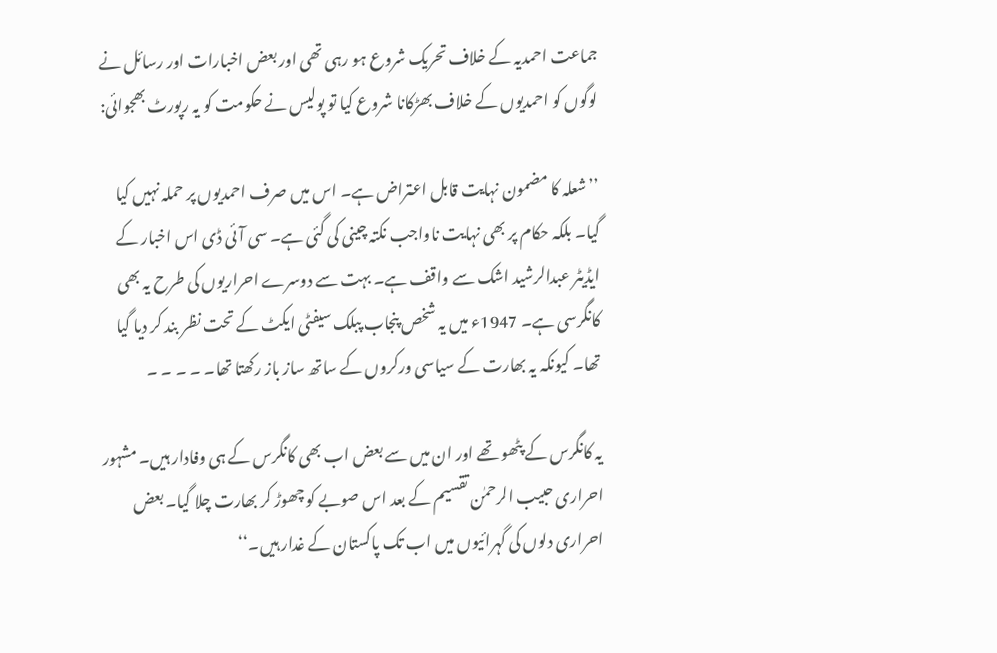جماعت احمدیہ کے خلاف تحریک شروع ہو رہی تھی اور بعض اخبارات اور رسائل نے لوگوں کو احمدیوں کے خلاف بھڑکانا شروع کیا تو پولیس نے حکومت کو یہ رپورٹ بھجوائی:

’’شعلہ کا مضمون نہایت قابل اعتراض ہے۔ اس میں صرف احمدیوں پر حملہ نہیں کیا گیا۔ بلکہ حکام پر بھی نہایت ناواجب نکتہ چینی کی گئی ہے۔ سی آئی ڈی اس اخبار کے ایڈیٹر عبدالرشید اشک سے واقف ہے۔ بہت سے دوسرے احراریوں کی طرح یہ بھی کانگرسی ہے۔ 1947ء میں یہ شخص پنجاب پبلک سیفٹی ایکٹ کے تحت نظر بند کر دیا گیا تھا۔ کیونکہ یہ بھارت کے سیاسی ورکروں کے ساتھ ساز باز رکھتا تھا۔ ۔ ۔ ۔ ۔

یہ کانگرس کے پٹھو تھے اور ان میں سے بعض اب بھی کانگرس کے ہی وفادار ہیں۔ مشہور احراری حبیب الرحمٰن تقسیم کے بعد اس صوبے کو چھوڑ کر بھارت چلا گیا۔ بعض احراری دلوں کی گہرائیوں میں اب تک پاکستان کے غدار ہیں۔‘‘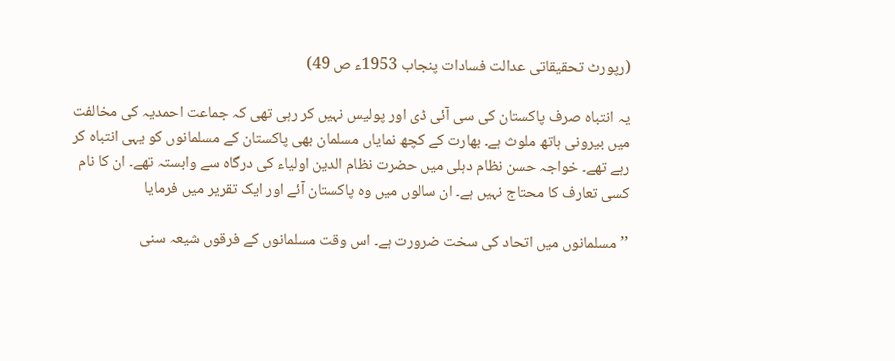(رپورٹ تحقیقاتی عدالت فسادات پنجاب 1953ء ص 49)

یہ انتباہ صرف پاکستان کی سی آئی ڈی اور پولیس نہیں کر رہی تھی کہ جماعت احمدیہ کی مخالفت میں بیرونی ہاتھ ملوث ہے۔ بھارت کے کچھ نمایاں مسلمان بھی پاکستان کے مسلمانوں کو یہی انتباہ کر رہے تھے۔ خواجہ حسن نظام دہلی میں حضرت نظام الدین اولیاء کی درگاہ سے وابستہ تھے۔ ان کا نام کسی تعارف کا محتاج نہیں ہے۔ ان سالوں میں وہ پاکستان آئے اور ایک تقریر میں فرمایا

’’مسلمانوں میں اتحاد کی سخت ضرورت ہے۔ اس وقت مسلمانوں کے فرقوں شیعہ سنی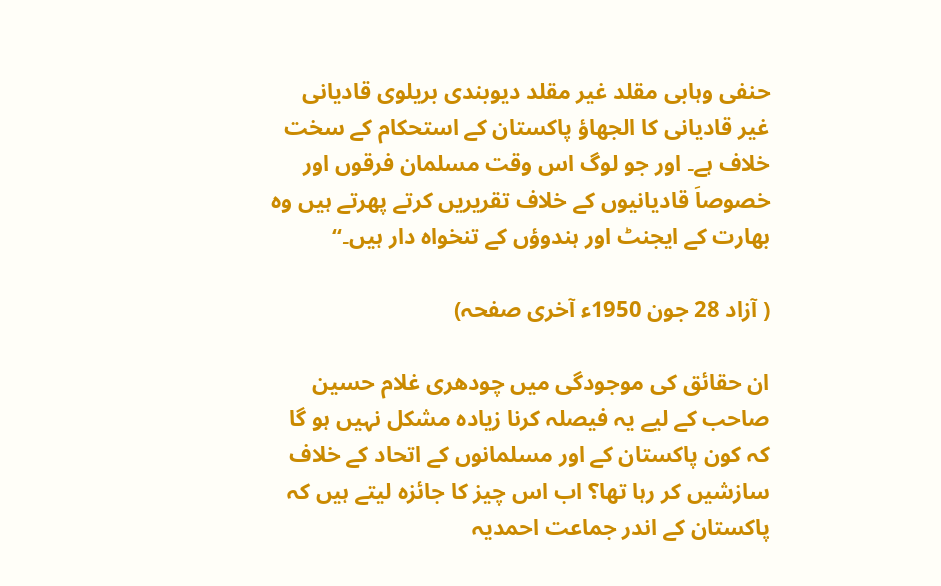حنفی وہابی مقلد غیر مقلد دیوبندی بریلوی قادیانی غیر قادیانی کا الجھاؤ پاکستان کے استحکام کے سخت خلاف ہے۔ اور جو لوگ اس وقت مسلمان فرقوں اور خصوصاَ قادیانیوں کے خلاف تقریریں کرتے پھرتے ہیں وہ بھارت کے ایجنٹ اور ہندوؤں کے تنخواہ دار ہیں۔‘‘

( آزاد 28 جون 1950ء آخری صفحہ)

ان حقائق کی موجودگی میں چودھری غلام حسین صاحب کے لیے یہ فیصلہ کرنا زیادہ مشکل نہیں ہو گا کہ کون پاکستان کے اور مسلمانوں کے اتحاد کے خلاف سازشیں کر رہا تھا؟ اب اس چیز کا جائزہ لیتے ہیں کہ پاکستان کے اندر جماعت احمدیہ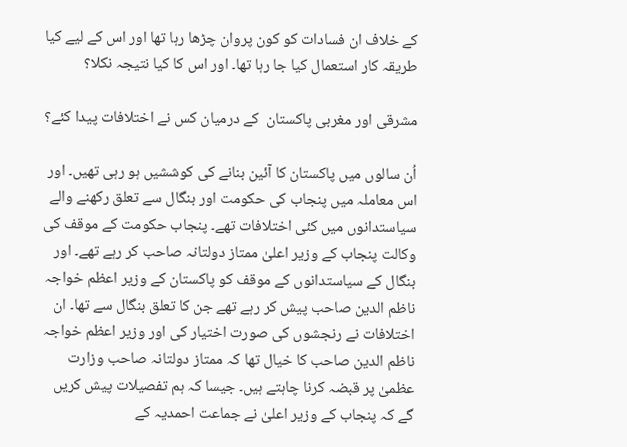کے خلاف ان فسادات کو کون پروان چڑھا رہا تھا اور اس کے لیے کیا طریقہ کار استعمال کیا جا رہا تھا۔ اور اس کا کیا نتیجہ نکلا؟

مشرقی اور مغربی پاکستان  کے درمیان کس نے اختلافات پیدا کئے؟

اُن سالوں میں پاکستان کا آئین بنانے کی کوششیں ہو رہی تھیں۔ اور اس معاملہ میں پنجاب کی حکومت اور بنگال سے تعلق رکھنے والے سیاستدانوں میں کئی اختلافات تھے۔ پنجاب حکومت کے موقف کی وکالت پنجاب کے وزیر اعلیٰ ممتاز دولتانہ صاحب کر رہے تھے۔ اور بنگال کے سیاستدانوں کے موقف کو پاکستان کے وزیر اعظم خواجہ ناظم الدین صاحب پیش کر رہے تھے جن کا تعلق بنگال سے تھا۔ ان اختلافات نے رنجشوں کی صورت اختیار کی اور وزیر اعظم خواجہ ناظم الدین صاحب کا خیال تھا کہ ممتاز دولتانہ صاحب وزارت عظمیٰ پر قبضہ کرنا چاہتے ہیں۔ جیسا کہ ہم تفصیلات پیش کریں گے کہ پنجاب کے وزیر اعلیٰ نے جماعت احمدیہ کے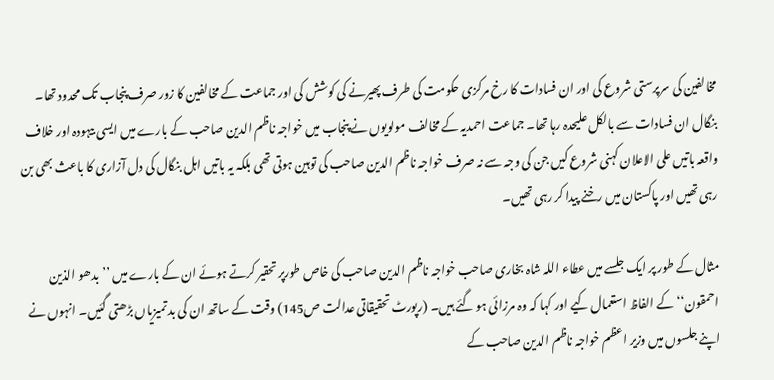مخالفین کی سرپرستی شروع کی اور ان فسادات کا رخ مرکزی حکومت کی طرف پھیرنے کی کوشش کی اور جماعت کے مخالفین کا زور صرف پنجاب تک محدود تھا۔ بنگال ان فسادات سے بالکل علیحدہ رہا تھا۔ جماعت احمدیہ کے مخالف مولویوں نے پنجاب میں خواجہ ناظم الدین صاحب کے بارے میں ایسی بیہودہ اور خلاف واقعہ باتیں علی الاعلان کہنی شروع کیں جن کی وجہ سے نہ صرف خواجہ ناظم الدین صاحب کی توہین ہوتی تھی بلکہ یہ باتیں اہل بنگال کی دل آزاری کا باعث بھی بن رہی تھیں اور پاکستان میں رخنے پیدا کر رہی تھیں۔

مثال کے طور پر ایک جلسے میں عطاء اللہ شاہ بخاری صاحب خواجہ ناظم الدین صاحب کی خاص طورپر تحقیر کرتے ہوئے ان کے بارے میں ’’بدھو الذین احمقون‘‘ کے الفاظ استعمال کیے اور کہا کہ وہ مرزائی ہو گئے ہیں۔ (رپورٹ تحقیقاتی عدالت ص145) وقت کے ساتھ ان کی بد تمیزیاں بڑھتی گئیں۔ انہوں نے اپنے جلسوں میں وزیر اعظم خواجہ ناظم الدین صاحب کے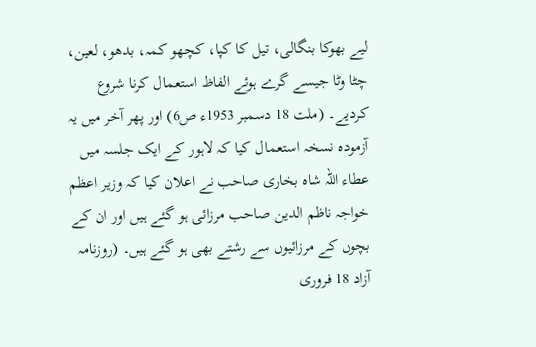لیے بھوکا بنگالی، تیل کا کپا، کچھو کمہ، بدھو، لعین، چٹا وٹا جیسے گرے ہوئے الفاظ استعمال کرنا شروع کردیے۔ (ملت 18 دسمبر 1953ء ص6) اور پھر آخر میں یہ آزمودہ نسخہ استعمال کیا کہ لاہور کے ایک جلسہ میں عطاء اللہ شاہ بخاری صاحب نے اعلان کیا کہ وزیر اعظم خواجہ ناظم الدین صاحب مرزائی ہو گئے ہیں اور ان کے بچوں کے مرزائیوں سے رشتے بھی ہو گئے ہیں۔ (روزنامہ آزاد 18 فروری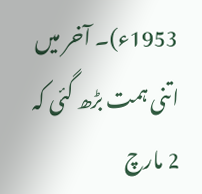1953ء)۔ آخر میں اتنی ہمت بڑھ گئی کہ 2 مارچ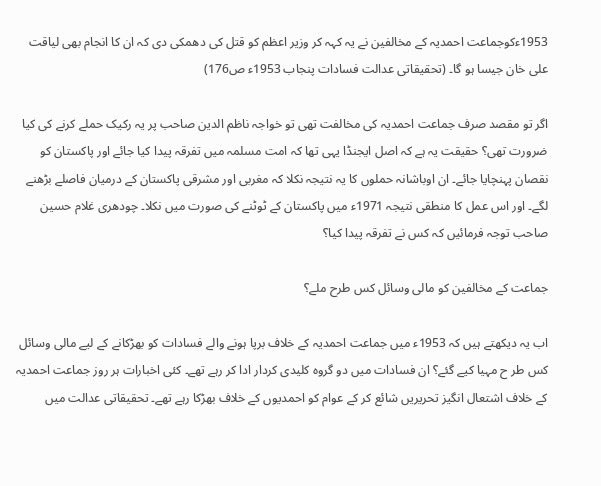1953ءکوجماعت احمدیہ کے مخالفین نے یہ کہہ کر وزیر اعظم کو قتل کی دھمکی دی کہ ان کا انجام بھی لیاقت علی خان جیسا ہو گا۔ (تحقیقاتی عدالت فسادات پنجاب 1953ء ص176)

اگر تو مقصد صرف جماعت احمدیہ کی مخالفت تھی تو خواجہ ناظم الدین صاحب پر یہ رکیک حملے کرنے کی کیا ضرورت تھی؟ حقیقت یہ ہے کہ اصل ایجنڈا یہی تھا کہ امت مسلمہ میں تفرقہ پیدا کیا جائے اور پاکستان کو نقصان پہنچایا جائے۔ ان اوباشانہ حملوں کا یہ نتیجہ نکلا کہ مغربی اور مشرقی پاکستان کے درمیان فاصلے بڑھنے لگے۔ اور اس عمل کا منطقی نتیجہ 1971ء میں پاکستان کے ٹوٹنے کی صورت میں نکلا۔ چودھری غلام حسین صاحب توجہ فرمائیں کہ کس نے تفرقہ پیدا کیا؟

جماعت کے مخالفین کو مالی وسائل کس طرح ملے؟

اب یہ دیکھتے ہیں کہ 1953ء میں جماعت احمدیہ کے خلاف برپا ہونے والے فسادات کو بھڑکانے کے لیے مالی وسائل کس طر ح مہیا کیے گئے؟ ان فسادات میں دو گروہ کلیدی کردار ادا کر رہے تھے۔ کئی اخبارات ہر روز جماعت احمدیہ کے خلاف اشتعال انگیز تحریریں شائع کر کے عوام کو احمدیوں کے خلاف بھڑکا رہے تھے۔ تحقیقاتی عدالت میں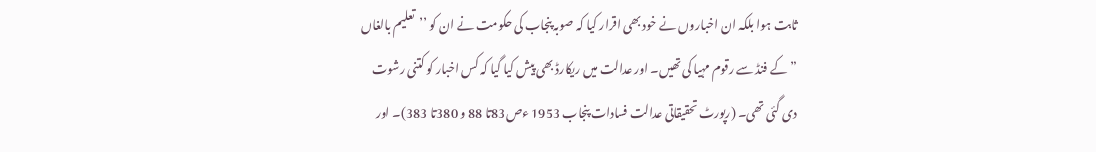ثابت ہوا بلکہ ان اخباروں نے خود بھی اقرار کیا کہ صوبہ پنجاب کی حکومت نے ان کو ’’تعلیم بالغاں ” کے فنڈ سے رقوم مہیا کی تھیں۔ اور عدالت میں ریکارڈ بھی پیش کیا گیا کہ کس اخبار کو کتنی رشوت دی گئی تھی۔ (رپورٹ تحقیقاتی عدالت فسادات پنجاب 1953 ءص83تا 88 و 380تا 383)۔ اور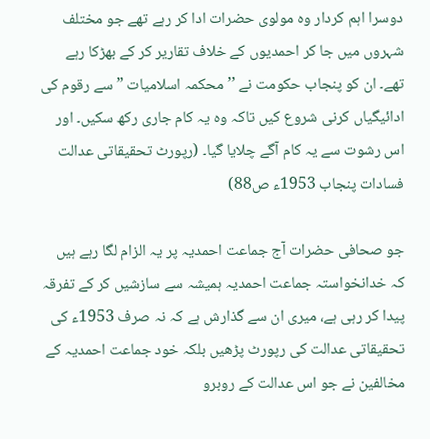دوسرا اہم کردار وہ مولوی حضرات ادا کر رہے تھے جو مختلف شہروں میں جا کر احمدیوں کے خلاف تقاریر کر کے بھڑکا رہے تھے۔ ان کو پنجاب حکومت نے ’’محکمہ اسلامیات ” سے رقوم کی ادائیگیاں کرنی شروع کیں تاکہ وہ یہ کام جاری رکھ سکیں۔ اور اس رشوت سے یہ کام آگے چلایا گیا۔ (رپورٹ تحقیقاتی عدالت فسادات پنجاب 1953ء ص88)

جو صحافی حضرات آج جماعت احمدیہ پر یہ الزام لگا رہے ہیں کہ خدانخواستہ جماعت احمدیہ ہمیشہ سے سازشیں کر کے تفرقہ پیدا کر رہی ہے، میری ان سے گذارش ہے کہ نہ صرف 1953ء کی تحقیقاتی عدالت کی رپورٹ پڑھیں بلکہ خود جماعت احمدیہ کے مخالفین نے جو اس عدالت کے روبرو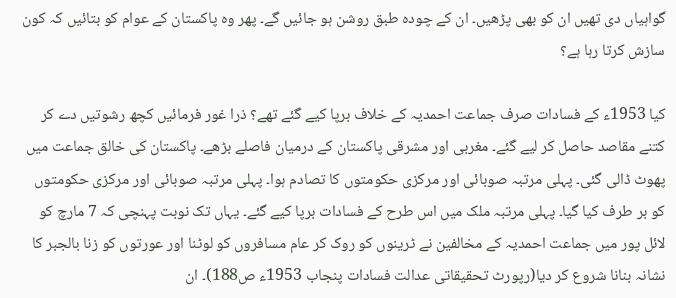گواہیاں دی تھیں ان کو بھی پڑھیں۔ ان کے چودہ طبق روشن ہو جائیں گے۔ پھر وہ پاکستان کے عوام کو بتائیں کہ کون سازش کرتا رہا ہے؟

کیا 1953ء کے فسادات صرف جماعت احمدیہ کے خلاف برپا کیے گئے تھے؟ ذرا غور فرمائیں کچھ رشوتیں دے کر کتنے مقاصد حاصل کر لیے گئے۔ مغربی اور مشرقی پاکستان کے درمیان فاصلے بڑھے۔ پاکستان کی خالق جماعت میں پھوٹ ڈالی گئی۔ پہلی مرتبہ صوبائی اور مرکزی حکومتوں کا تصادم ہوا۔ پہلی مرتبہ صوبائی اور مرکزی حکومتوں کو بر طرف کیا گیا۔ پہلی مرتبہ ملک میں اس طرح کے فسادات برپا کیے گئے۔ یہاں تک نوبت پہنچی کہ 7 مارچ کو لائل پور میں جماعت احمدیہ کے مخالفین نے ٹرینوں کو روک کر عام مسافروں کو لوٹنا اور عورتوں کو زنا بالجبر کا نشانہ بنانا شروع کر دیا(رپورٹ تحقیقاتی عدالت فسادات پنجاب 1953ء ص188)۔ ان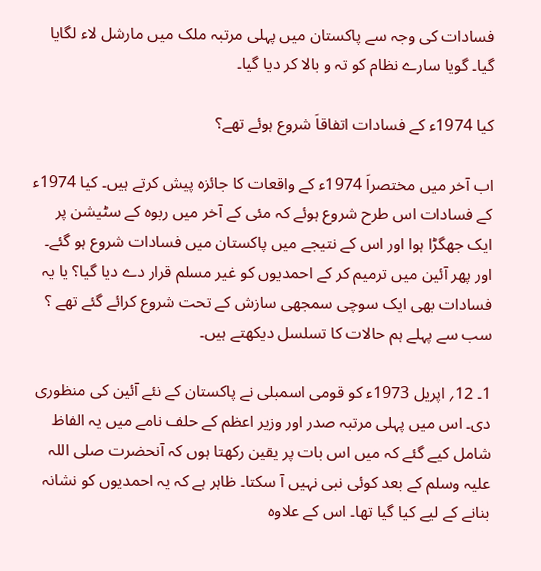فسادات کی وجہ سے پاکستان میں پہلی مرتبہ ملک میں مارشل لاء لگایا گیا۔ گویا سارے نظام کو تہ و بالا کر دیا گیا۔

کیا 1974ء کے فسادات اتفاقاَ شروع ہوئے تھے؟

اب آخر میں مختصراَ 1974ء کے واقعات کا جائزہ پیش کرتے ہیں۔ کیا 1974ء کے فسادات اس طرح شروع ہوئے کہ مئی کے آخر میں ربوہ کے سٹیشن پر ایک جھگڑا ہوا اور اس کے نتیجے میں پاکستان میں فسادات شروع ہو گئے۔ اور پھر آئین میں ترمیم کر کے احمدیوں کو غیر مسلم قرار دے دیا گیا؟ یا یہ فسادات بھی ایک سوچی سمجھی سازش کے تحت شروع کرائے گئے تھے ؟ سب سے پہلے ہم حالات کا تسلسل دیکھتے ہیں۔

1۔ 12؍ اپریل 1973ء کو قومی اسمبلی نے پاکستان کے نئے آئین کی منظوری دی۔ اس میں پہلی مرتبہ صدر اور وزیر اعظم کے حلف نامے میں یہ الفاظ شامل کیے گئے کہ میں اس بات پر یقین رکھتا ہوں کہ آنحضرت صلی اللہ علیہ وسلم کے بعد کوئی نبی نہیں آ سکتا۔ ظاہر ہے کہ یہ احمدیوں کو نشانہ بنانے کے لیے کیا گیا تھا۔ اس کے علاوہ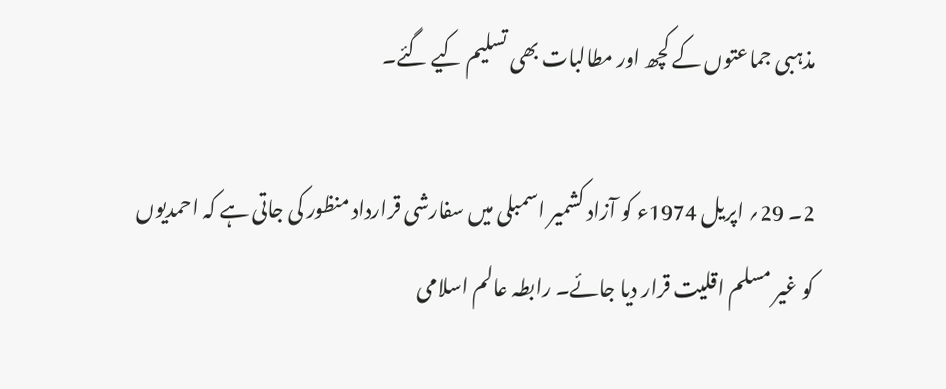مذہبی جماعتوں کے کچھ اور مطالبات بھی تسلیم کیے گئے۔

2۔ 29؍ اپریل 1974ء کو آزاد کشمیر اسمبلی میں سفارشی قرارداد منظور کی جاتی ہے کہ احمدیوں کو غیر مسلم اقلیت قرار دیا جائے۔ رابطہ عالم اسلامی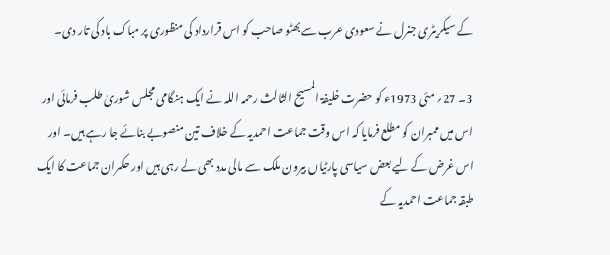کے سیکریٹری جنرل نے سعودی عرب سےبھٹو صاحب کو اس قرارداد کی منظوری پر مباک باد کی تار دی۔

3۔ 27؍ مئی 1973ء کو حضرت خلیفۃ المسیح الثالث رحمہ اللہ نے ایک ہنگامی مجلس شوریٰ طلب فرمائی اور اس میں ممبران کو مطلع فرمایا کہ اس وقت جماعت احمدیہ کے خلاف تین منصوبے بنائے جا رہے ہیں۔ اور اس غرض کے لیے بعض سیاسی پارٹیاں بیرون ملک سے مالی مدد بھی لے رہی ہیں اور حکمران جماعت کا ایک طبقہ جماعت احمدیہ کے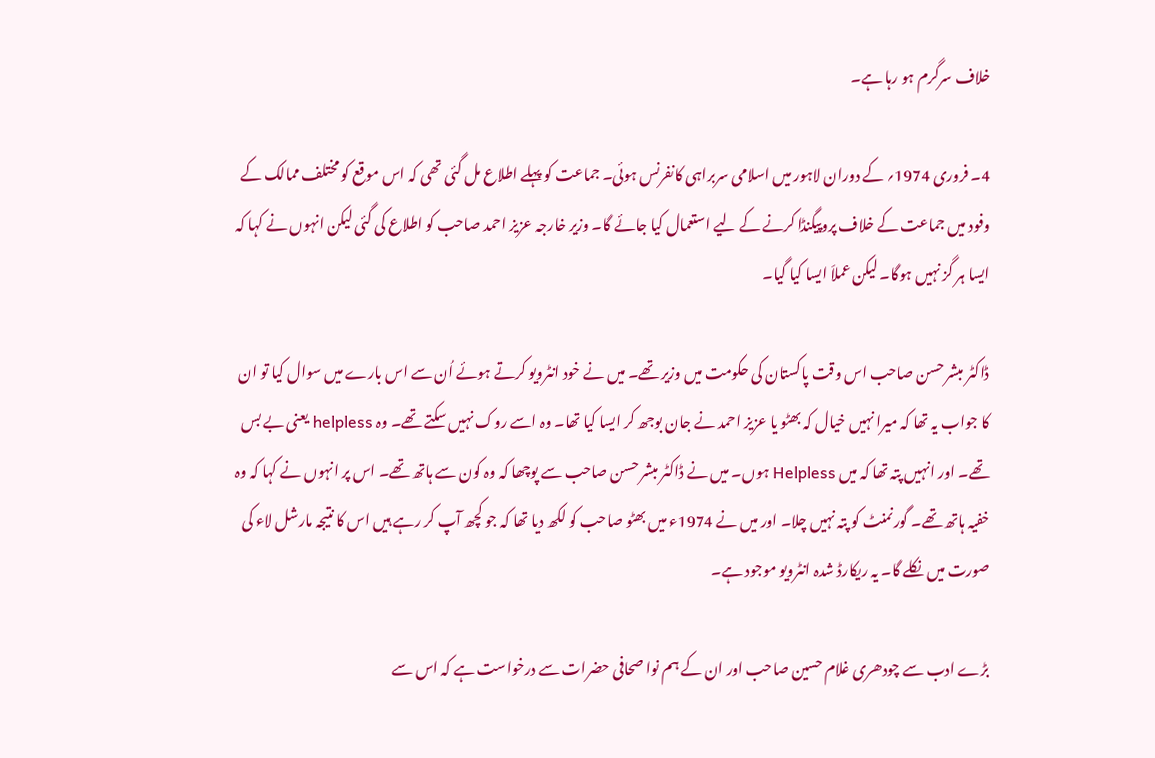خلاف سرگرم ہو رہا ہے۔

4۔ فروری 1974؍ کے دوران لاہور میں اسلامی سربراہی کانفرنس ہوئی۔ جماعت کو پہلے اطلاع مل گئی تھی کہ اس موقع کو مختلف ممالک کے وفود میں جماعت کے خلاف پروپیگنڈا کرنے کے لیے استعمال کیا جائے گا۔ وزیر خارجہ عزیز احمد صاحب کو اطلاع کی گئی لیکن انہوں نے کہا کہ ایسا ہر گز نہیں ہوگا۔ لیکن عملاَ ایسا کیا گیا۔

ڈاکٹر مبشر حسن صاحب اس وقت پاکستان کی حکومت میں وزیر تھے۔ میں نے خود انٹرویو کرتے ہوئے اُن سے اس بارے میں سوال کیا تو ان کا جواب یہ تھا کہ میرا نہیں خیال کہ بھٹو یا عزیز احمد نے جان بوجھ کر ایسا کیا تھا۔ وہ اسے روک نہیں سکتے تھے۔ وہ helpless یعنی بے بس تھے۔ اور انہیں پتہ تھا کہ میں Helpless ہوں۔ میں نے ڈاکٹر مبشر حسن صاحب سے پوچھا کہ وہ کون سے ہاتھ تھے۔ اس پر انہوں نے کہا کہ وہ خفیہ ہاتھ تھے۔ گورنمنٹ کو پتہ نہیں چلا۔ اور میں نے 1974ء میں بھٹو صاحب کو لکھ دیا تھا کہ جو کچھ آپ کر رہے ہیں اس کا نتیجہ مارشل لاء کی صورت میں نکلے گا۔ یہ ریکارڈ شدہ انٹرویو موجود ہے۔

بڑے ادب سے چودھری غلام حسین صاحب اور ان کے ہم نوا صحافی حضرات سے درخواست ہے کہ اس سے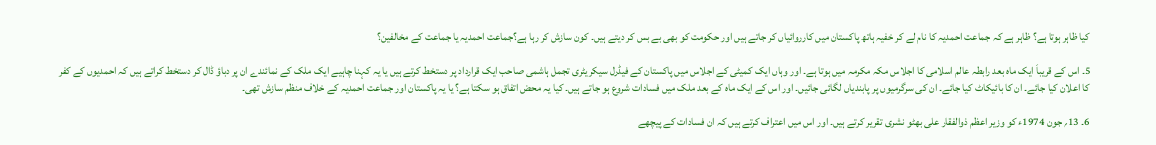کیا ظاہر ہوتا ہے؟ ظاہر ہے کہ جماعت احمدیہ کا نام لے کر خفیہ ہاتھ پاکستان میں کارروائیاں کر جاتے ہیں اور حکومت کو بھی بے بس کر دیتے ہیں۔ کون سازش کر رہا ہے؟جماعت احمدیہ یا جماعت کے مخالفین؟

5۔ اس کے قریباَ ایک ماہ بعد رابطہ عالم اسلامی کا اجلاس مکہ مکرمہ میں ہوتا ہے۔ اور وہاں ایک کمیٹی کے اجلاس میں پاکستان کے فیڈرل سیکریٹری تجمل ہاشمی صاحب ایک قرارداد پر دستخط کرتے ہیں یا یہ کہنا چاہیے ایک ملک کے نمائندے ان پر دباؤ ڈال کر دستخط کراتے ہیں کہ احمدیوں کے کفر کا اعلان کیا جائے۔ ان کا بائیکاٹ کیا جائے۔ ان کی سرگرمیوں پر پابندیاں لگائی جائیں۔ اور اس کے ایک ماہ کے بعد ملک میں فسادات شروع ہو جاتے ہیں۔ کیا یہ محض اتفاق ہو سکتا ہے؟ یا یہ پاکستان اور جماعت احمدیہ کے خلاف منظم سازش تھی۔

6۔ 13؍ جون 1974ء کو وزیر اعظم ذوالفقار علی بھٹو نشری تقریر کرتے ہیں۔ اور اس میں اعتراف کرتے ہیں کہ ان فسادات کے پیچھے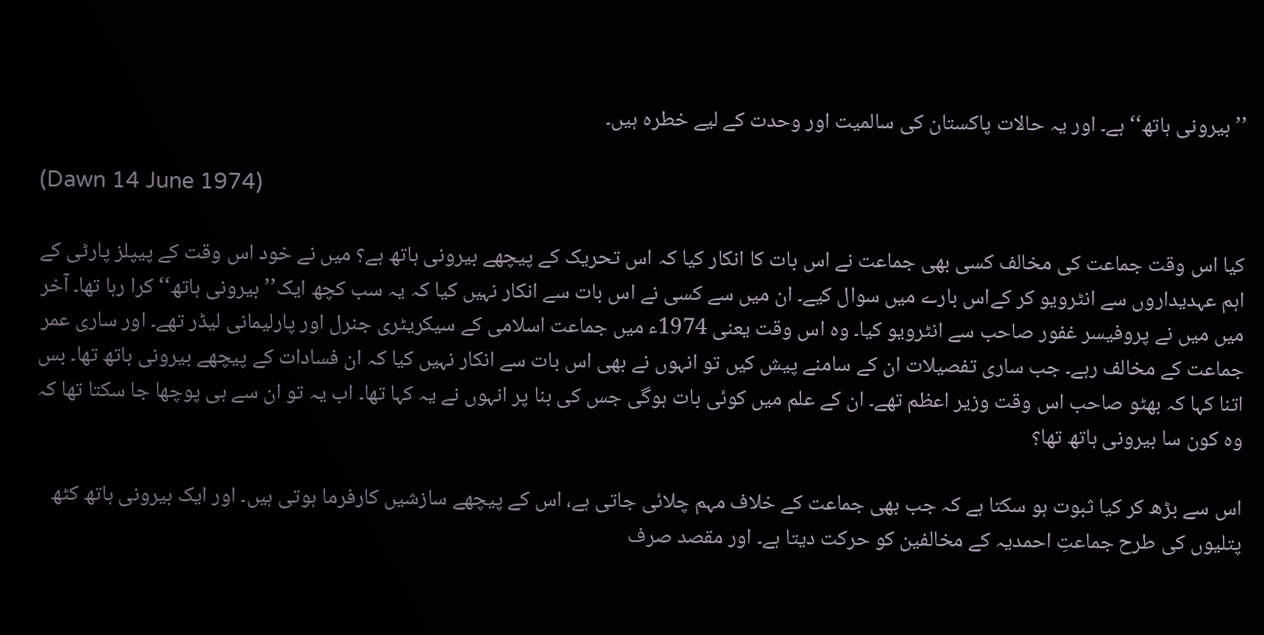’’بیرونی ہاتھ‘‘ ہے۔ اور یہ حالات پاکستان کی سالمیت اور وحدت کے لیے خطرہ ہیں۔

(Dawn 14 June 1974)

کیا اس وقت جماعت کی مخالف کسی بھی جماعت نے اس بات کا انکار کیا کہ اس تحریک کے پیچھے بیرونی ہاتھ ہے؟ میں نے خود اس وقت کے پیپلز پارٹی کے اہم عہدیداروں سے انٹرویو کر کےاس بارے میں سوال کیے۔ ان میں سے کسی نے اس بات سے انکار نہیں کیا کہ یہ سب کچھ ایک’’ بیرونی ہاتھ‘‘کرا رہا تھا۔ آخر میں میں نے پروفیسر غفور صاحب سے انٹرویو کیا۔ وہ اس وقت یعنی 1974ء میں جماعت اسلامی کے سیکریٹری جنرل اور پارلیمانی لیڈر تھے۔ اور ساری عمر جماعت کے مخالف رہے۔ جب ساری تفصیلات ان کے سامنے پیش کیں تو انہوں نے بھی اس بات سے انکار نہیں کیا کہ ان فسادات کے پیچھے بیرونی ہاتھ تھا۔ بس اتنا کہا کہ بھٹو صاحب اس وقت وزیر اعظم تھے۔ ان کے علم میں کوئی بات ہوگی جس کی بنا پر انہوں نے یہ کہا تھا۔ اب یہ تو ان سے ہی پوچھا جا سکتا تھا کہ وہ کون سا بیرونی ہاتھ تھا؟

اس سے بڑھ کر کیا ثبوت ہو سکتا ہے کہ جب بھی جماعت کے خلاف مہم چلائی جاتی ہے، اس کے پیچھے سازشیں کارفرما ہوتی ہیں۔ اور ایک بیرونی ہاتھ کٹھ پتلیوں کی طرح جماعتِ احمدیہ کے مخالفین کو حرکت دیتا ہے۔ اور مقصد صرف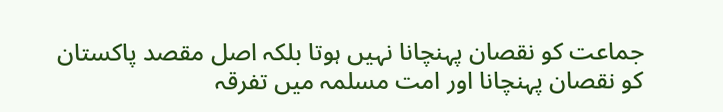جماعت کو نقصان پہنچانا نہیں ہوتا بلکہ اصل مقصد پاکستان کو نقصان پہنچانا اور امت مسلمہ میں تفرقہ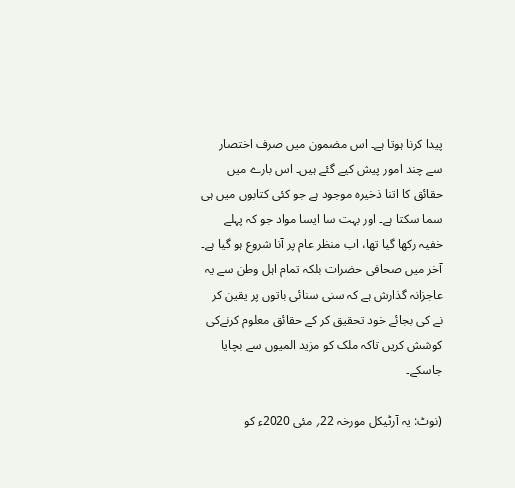پیدا کرنا ہوتا ہے۔ اس مضمون میں صرف اختصار سے چند امور پیش کیے گئے ہیں۔ اس بارے میں حقائق کا اتنا ذخیرہ موجود ہے جو کئی کتابوں میں ہی سما سکتا ہے۔ اور بہت سا ایسا مواد جو کہ پہلے خفیہ رکھا گیا تھا، اب منظر عام پر آنا شروع ہو گیا ہے۔ آخر میں صحافی حضرات بلکہ تمام اہل وطن سے یہ عاجزانہ گذارش ہے کہ سنی سنائی باتوں پر یقین کر نے کی بجائے خود تحقیق کر کے حقائق معلوم کرنےکی کوشش کریں تاکہ ملک کو مزید المیوں سے بچایا جاسکے۔

(نوٹ: یہ آرٹیکل مورخہ 22؍ مئی 2020ء کو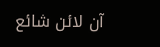آن لائن شائع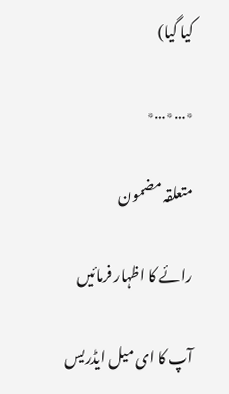کیا گیا)

٭…٭…٭

متعلقہ مضمون

رائے کا اظہار فرمائیں

آپ کا ای میل ایڈریس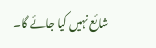شائع نہیں کیا جائے گا۔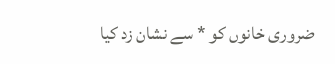ضروری خانوں کو * سے نشان زد کیا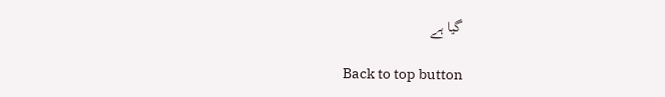گیا ہے

Back to top button